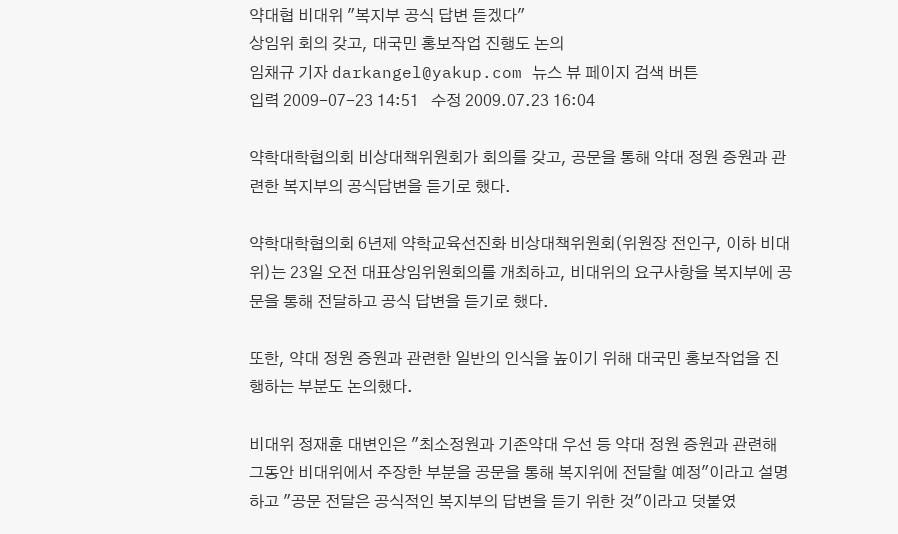약대협 비대위 "복지부 공식 답변 듣겠다"
상임위 회의 갖고, 대국민 홍보작업 진행도 논의
임채규 기자 darkangel@yakup.com 뉴스 뷰 페이지 검색 버튼
입력 2009-07-23 14:51   수정 2009.07.23 16:04

약학대학협의회 비상대책위원회가 회의를 갖고, 공문을 통해 약대 정원 증원과 관련한 복지부의 공식답변을 듣기로 했다.

약학대학협의회 6년제 약학교육선진화 비상대책위원회(위원장 전인구, 이하 비대위)는 23일 오전 대표상임위원회의를 개최하고, 비대위의 요구사항을 복지부에 공문을 통해 전달하고 공식 답변을 듣기로 했다.

또한, 약대 정원 증원과 관련한 일반의 인식을 높이기 위해 대국민 홍보작업을 진행하는 부분도 논의했다.

비대위 정재훈 대변인은 "최소정원과 기존약대 우선 등 약대 정원 증원과 관련해 그동안 비대위에서 주장한 부분을 공문을 통해 복지위에 전달할 예정"이라고 설명하고 "공문 전달은 공식적인 복지부의 답변을 듣기 위한 것"이라고 덧붙였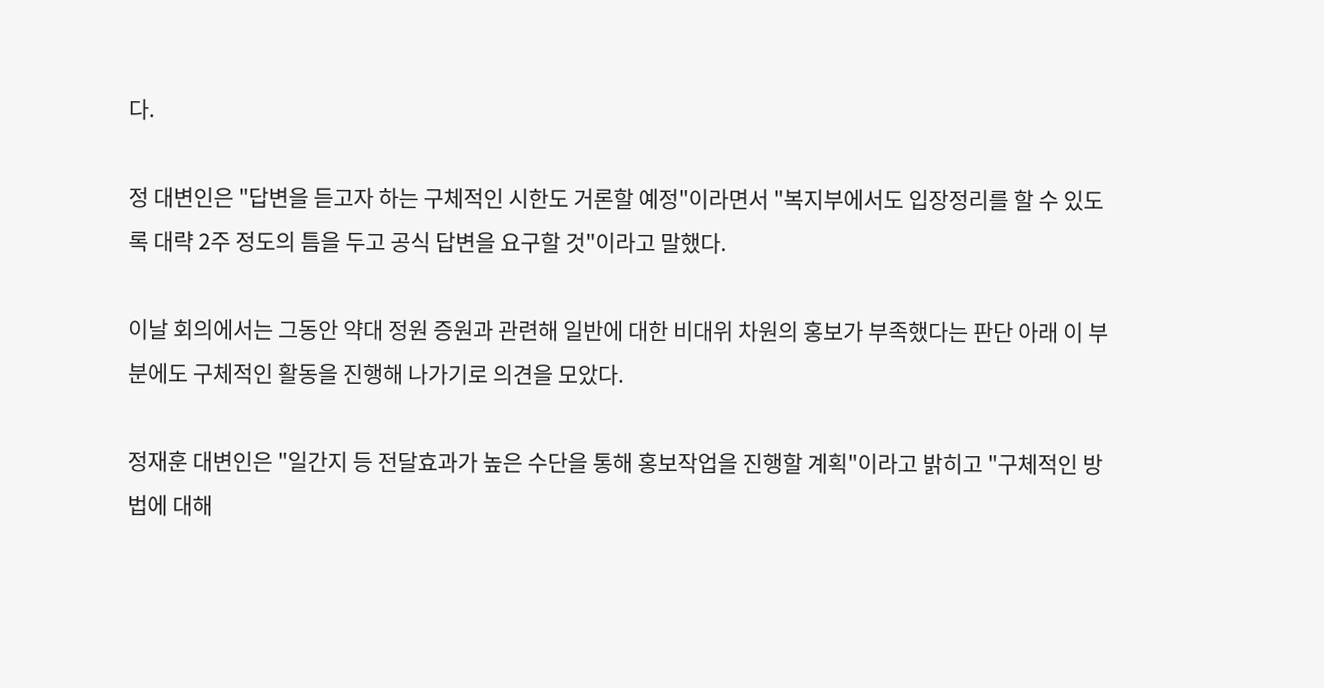다.

정 대변인은 "답변을 듣고자 하는 구체적인 시한도 거론할 예정"이라면서 "복지부에서도 입장정리를 할 수 있도록 대략 2주 정도의 틈을 두고 공식 답변을 요구할 것"이라고 말했다.

이날 회의에서는 그동안 약대 정원 증원과 관련해 일반에 대한 비대위 차원의 홍보가 부족했다는 판단 아래 이 부분에도 구체적인 활동을 진행해 나가기로 의견을 모았다.

정재훈 대변인은 "일간지 등 전달효과가 높은 수단을 통해 홍보작업을 진행할 계획"이라고 밝히고 "구체적인 방법에 대해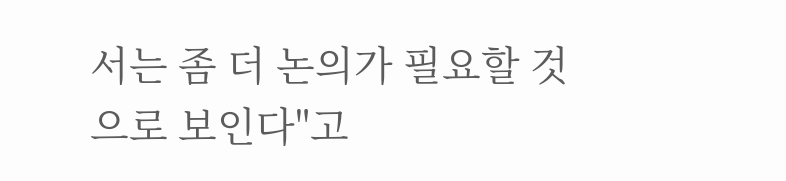서는 좀 더 논의가 필요할 것으로 보인다"고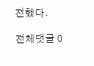전했다.

전체댓글 0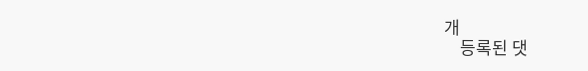개
    등록된 댓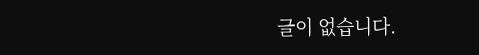글이 없습니다.